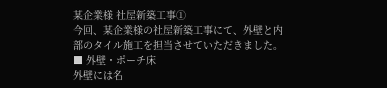某企業様 社屋新築工事①
今回、某企業様の社屋新築工事にて、外壁と内部のタイル施工を担当させていただきました。
■ 外壁・ポーチ床
外壁には名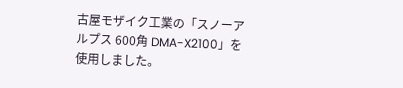古屋モザイク工業の「スノーアルプス 600角 DMA-X2100」を使用しました。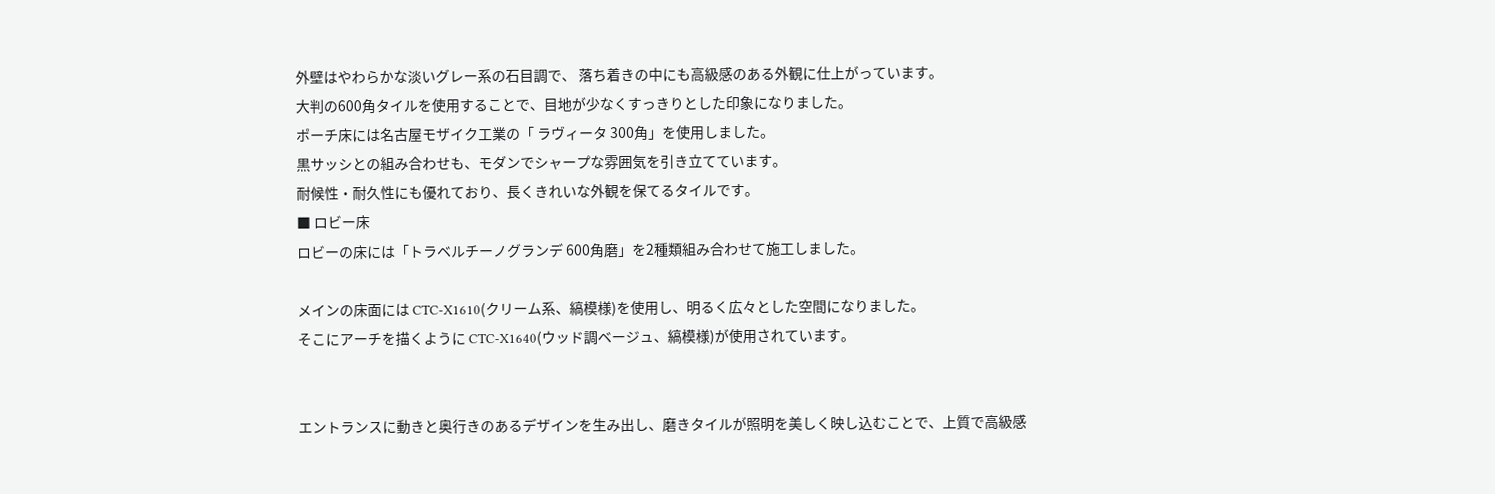外壁はやわらかな淡いグレー系の石目調で、 落ち着きの中にも高級感のある外観に仕上がっています。
大判の600角タイルを使用することで、目地が少なくすっきりとした印象になりました。
ポーチ床には名古屋モザイク工業の「 ラヴィータ 300角」を使用しました。
黒サッシとの組み合わせも、モダンでシャープな雰囲気を引き立てています。
耐候性・耐久性にも優れており、長くきれいな外観を保てるタイルです。
■ ロビー床
ロビーの床には「トラベルチーノグランデ 600角磨」を2種類組み合わせて施工しました。

メインの床面には CTC-X1610(クリーム系、縞模様)を使用し、明るく広々とした空間になりました。
そこにアーチを描くように CTC-X1640(ウッド調ベージュ、縞模様)が使用されています。


エントランスに動きと奥行きのあるデザインを生み出し、磨きタイルが照明を美しく映し込むことで、上質で高級感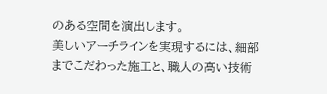のある空間を演出します。
美しいアーチラインを実現するには、細部までこだわった施工と、職人の高い技術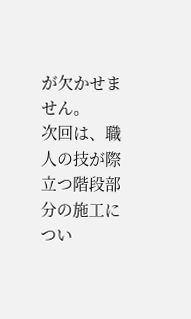が欠かせません。
次回は、職人の技が際立つ階段部分の施工につい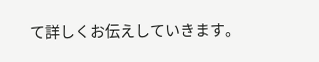て詳しくお伝えしていきます。